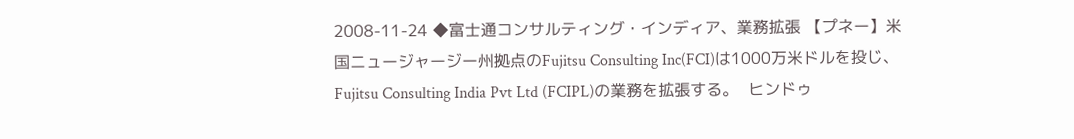2008-11-24 ◆富士通コンサルティング・インディア、業務拡張 【プネー】米国ニュージャージー州拠点のFujitsu Consulting Inc(FCI)は1000万米ドルを投じ、Fujitsu Consulting India Pvt Ltd (FCIPL)の業務を拡張する。  ヒンドゥ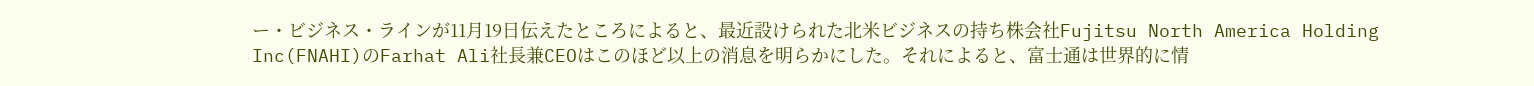ー・ビジネス・ラインが11月19日伝えたところによると、最近設けられた北米ビジネスの持ち株会社Fujitsu North America Holding Inc(FNAHI)のFarhat Ali社長兼CEOはこのほど以上の消息を明らかにした。それによると、富士通は世界的に情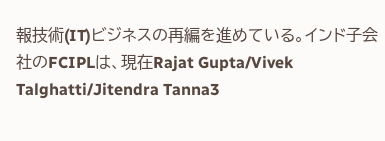報技術(IT)ビジネスの再編を進めている。インド子会社のFCIPLは、現在Rajat Gupta/Vivek Talghatti/Jitendra Tanna3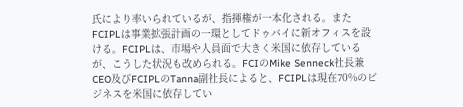氏により率いられているが、指揮権が一本化される。またFCIPLは事業拡張計画の一環としてドゥバイに新オフィスを設ける。FCIPLは、市場や人員面で大きく米国に依存しているが、こうした状況も改められる。FCIのMike Senneck社長兼CEO及びFCIPLのTanna副社長によると、FCIPLは現在70%のビジネスを米国に依存してい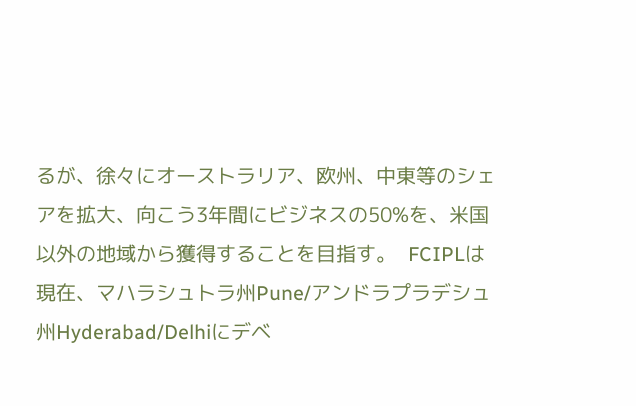るが、徐々にオーストラリア、欧州、中東等のシェアを拡大、向こう3年間にビジネスの50%を、米国以外の地域から獲得することを目指す。  FCIPLは現在、マハラシュトラ州Pune/アンドラプラデシュ州Hyderabad/Delhiにデベ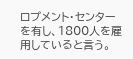ロプメント・センターを有し、1800人を雇用していると言う。